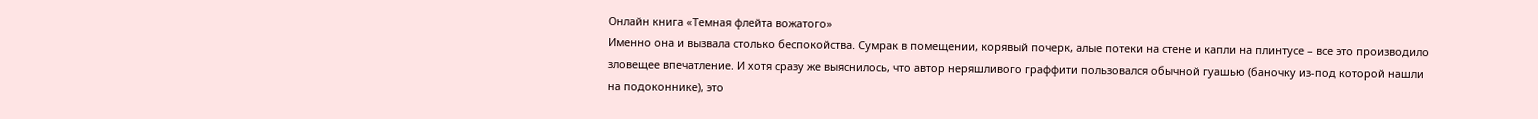Онлайн книга «Темная флейта вожатого»
Именно она и вызвала столько беспокойства. Сумрак в помещении, корявый почерк, алые потеки на стене и капли на плинтусе – все это производило зловещее впечатление. И хотя сразу же выяснилось, что автор неряшливого граффити пользовался обычной гуашью (баночку из-под которой нашли на подоконнике), это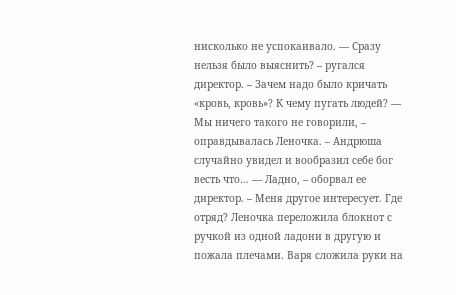нисколько не успокаивало. — Сразу нельзя было выяснить? – ругался директор. – Зачем надо было кричать «кровь, кровь»? К чему пугать людей? — Мы ничего такого не говорили, – оправдывалась Леночка. – Андрюша случайно увидел и вообразил себе бог весть что… — Ладно, – оборвал ее директор. – Меня другое интересует. Где отряд? Леночка переложила блокнот с ручкой из одной ладони в другую и пожала плечами. Варя сложила руки на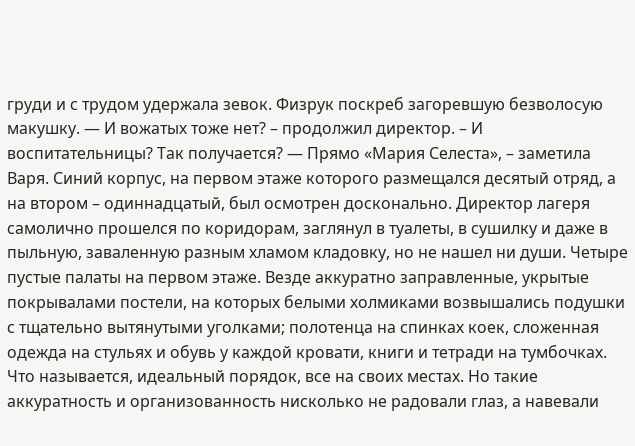груди и с трудом удержала зевок. Физрук поскреб загоревшую безволосую макушку. — И вожатых тоже нет? – продолжил директор. – И воспитательницы? Так получается? — Прямо «Мария Селеста», – заметила Варя. Синий корпус, на первом этаже которого размещался десятый отряд, а на втором – одиннадцатый, был осмотрен досконально. Директор лагеря самолично прошелся по коридорам, заглянул в туалеты, в сушилку и даже в пыльную, заваленную разным хламом кладовку, но не нашел ни души. Четыре пустые палаты на первом этаже. Везде аккуратно заправленные, укрытые покрывалами постели, на которых белыми холмиками возвышались подушки с тщательно вытянутыми уголками; полотенца на спинках коек, сложенная одежда на стульях и обувь у каждой кровати, книги и тетради на тумбочках. Что называется, идеальный порядок, все на своих местах. Но такие аккуратность и организованность нисколько не радовали глаз, а навевали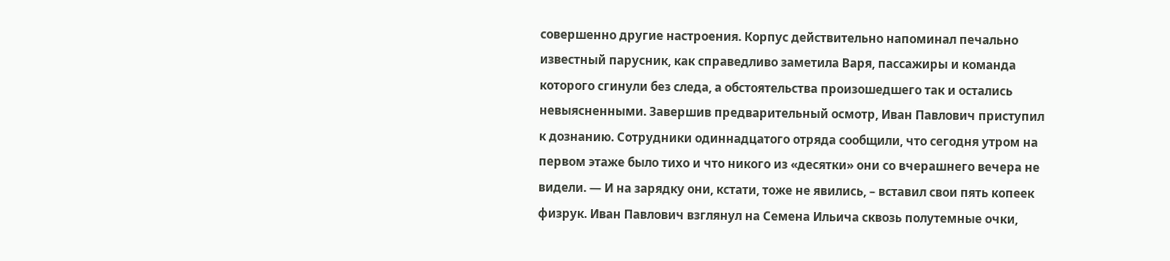совершенно другие настроения. Корпус действительно напоминал печально известный парусник, как справедливо заметила Варя, пассажиры и команда которого сгинули без следа, а обстоятельства произошедшего так и остались невыясненными. Завершив предварительный осмотр, Иван Павлович приступил к дознанию. Сотрудники одиннадцатого отряда сообщили, что сегодня утром на первом этаже было тихо и что никого из «десятки» они со вчерашнего вечера не видели. — И на зарядку они, кстати, тоже не явились, – вставил свои пять копеек физрук. Иван Павлович взглянул на Семена Ильича сквозь полутемные очки,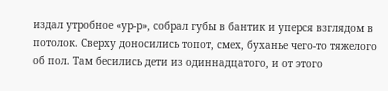издал утробное «ур-р», собрал губы в бантик и уперся взглядом в потолок. Сверху доносились топот, смех, буханье чего-то тяжелого об пол. Там бесились дети из одиннадцатого, и от этого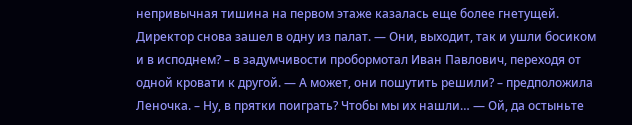непривычная тишина на первом этаже казалась еще более гнетущей. Директор снова зашел в одну из палат. — Они, выходит, так и ушли босиком и в исподнем? – в задумчивости пробормотал Иван Павлович, переходя от одной кровати к другой. — А может, они пошутить решили? – предположила Леночка. – Ну, в прятки поиграть? Чтобы мы их нашли… — Ой, да остыньте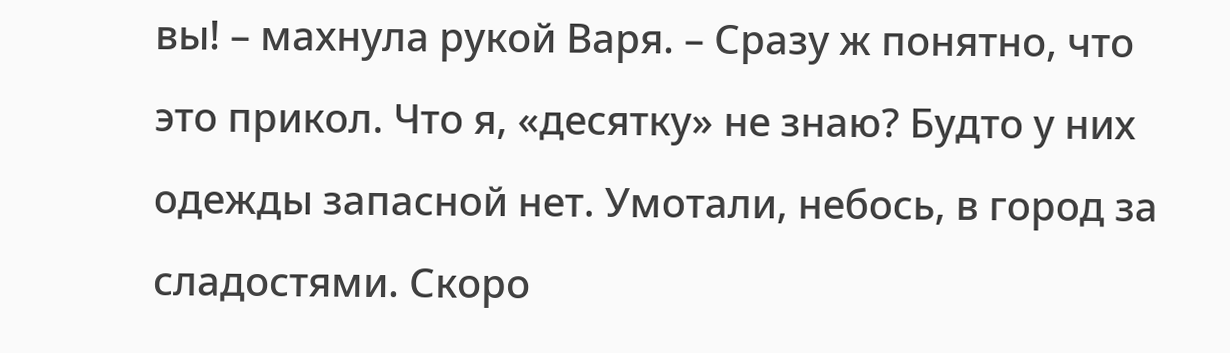вы! – махнула рукой Варя. – Сразу ж понятно, что это прикол. Что я, «десятку» не знаю? Будто у них одежды запасной нет. Умотали, небось, в город за сладостями. Скоро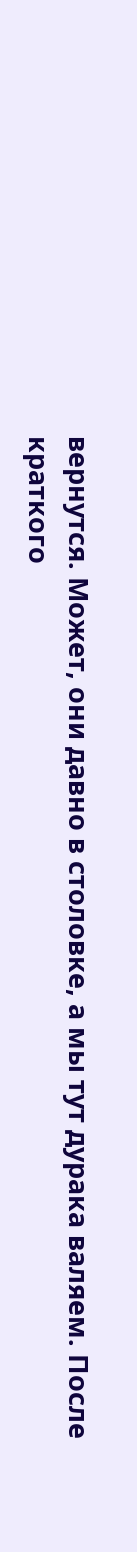вернутся. Может, они давно в столовке, а мы тут дурака валяем. После краткого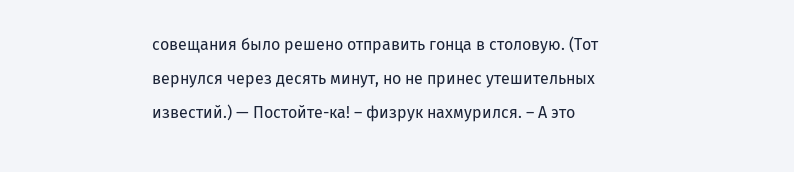совещания было решено отправить гонца в столовую. (Тот вернулся через десять минут, но не принес утешительных известий.) — Постойте-ка! – физрук нахмурился. – А это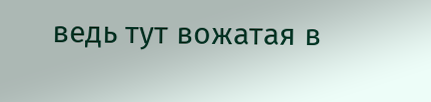ведь тут вожатая в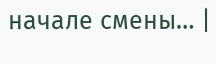начале смены… |